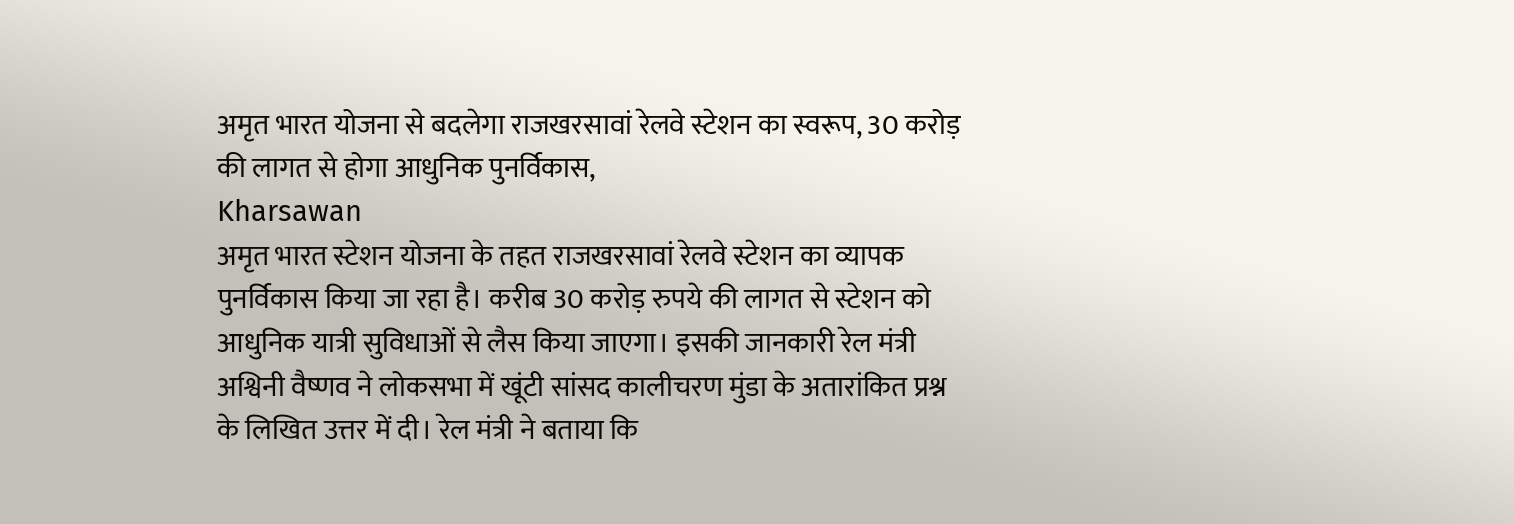अमृत भारत योजना से बदलेगा राजखरसावां रेलवे स्टेशन का स्वरूप, 30 करोड़ की लागत से होगा आधुनिक पुनर्विकास,
Kharsawan
अमृत भारत स्टेशन योजना के तहत राजखरसावां रेलवे स्टेशन का व्यापक पुनर्विकास किया जा रहा है। करीब 30 करोड़ रुपये की लागत से स्टेशन को आधुनिक यात्री सुविधाओं से लैस किया जाएगा। इसकी जानकारी रेल मंत्री अश्विनी वैष्णव ने लोकसभा में खूंटी सांसद कालीचरण मुंडा के अतारांकित प्रश्न के लिखित उत्तर में दी। रेल मंत्री ने बताया कि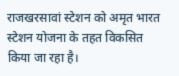राजखरसावां स्टेशन को अमृत भारत स्टेशन योजना के तहत विकसित किया जा रहा है।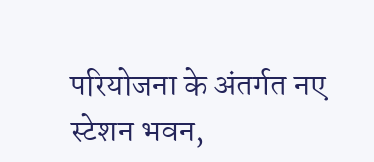परियोजना के अंतर्गत नए स्टेशन भवन,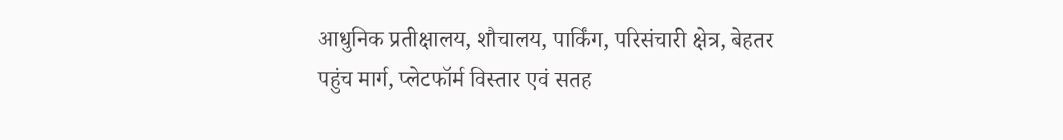आधुनिक प्रतीक्षालय, शौचालय, पार्किंग, परिसंचारी क्षेत्र, बेहतर पहुंच मार्ग, प्लेटफॉर्म विस्तार एवं सतह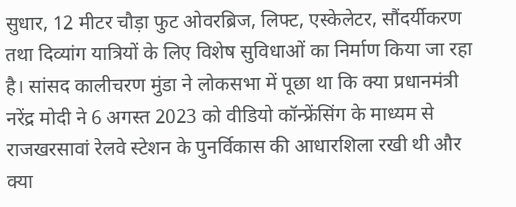सुधार, 12 मीटर चौड़ा फुट ओवरब्रिज, लिफ्ट, एस्केलेटर, सौंदर्यीकरण तथा दिव्यांग यात्रियों के लिए विशेष सुविधाओं का निर्माण किया जा रहा है। सांसद कालीचरण मुंडा ने लोकसभा में पूछा था कि क्या प्रधानमंत्री नरेंद्र मोदी ने 6 अगस्त 2023 को वीडियो कॉन्फ्रेंसिंग के माध्यम से राजखरसावां रेलवे स्टेशन के पुनर्विकास की आधारशिला रखी थी और क्या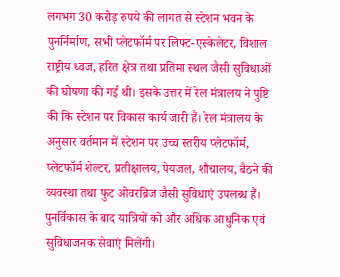लगभग 30 करोड़ रुपये की लागत से स्टेशन भवन के पुनर्निर्माण, सभी प्लेटफॉर्म पर लिफ्ट-एस्केलेटर, विशाल राष्ट्रीय ध्वज, हरित क्षेत्र तथा प्रतिमा स्थल जैसी सुविधाओं की घोषणा की गई थी। इसके उत्तर में रेल मंत्रालय ने पुष्टि की कि स्टेशन पर विकास कार्य जारी हैं। रेल मंत्रालय के अनुसार वर्तमान में स्टेशन पर उच्च स्तरीय प्लेटफॉर्म, प्लेटफॉर्म शेल्टर, प्रतीक्षालय, पेयजल, शौचालय, बैठने की व्यवस्था तथा फुट ओवरब्रिज जैसी सुविधाएं उपलब्ध हैं। पुनर्विकास के बाद यात्रियों को और अधिक आधुनिक एवं सुविधाजनक सेवाएं मिलेंगी।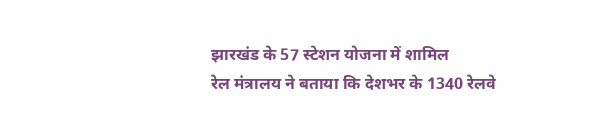झारखंड के 57 स्टेशन योजना में शामिल
रेल मंत्रालय ने बताया कि देशभर के 1340 रेलवे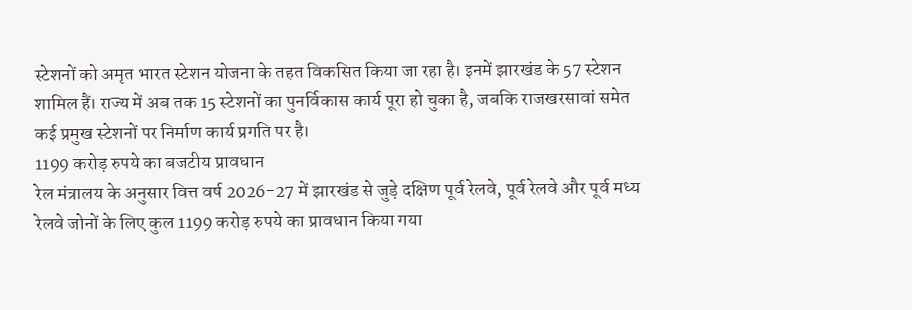स्टेशनों को अमृत भारत स्टेशन योजना के तहत विकसित किया जा रहा है। इनमें झारखंड के 57 स्टेशन शामिल हैं। राज्य में अब तक 15 स्टेशनों का पुनर्विकास कार्य पूरा हो चुका है, जबकि राजखरसावां समेत कई प्रमुख स्टेशनों पर निर्माण कार्य प्रगति पर है।
1199 करोड़ रुपये का बजटीय प्रावधान
रेल मंत्रालय के अनुसार वित्त वर्ष 2026-27 में झारखंड से जुड़े दक्षिण पूर्व रेलवे, पूर्व रेलवे और पूर्व मध्य रेलवे जोनों के लिए कुल 1199 करोड़ रुपये का प्रावधान किया गया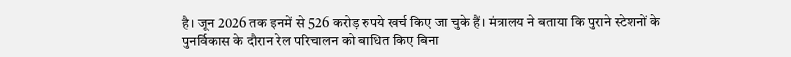है। जून 2026 तक इनमें से 526 करोड़ रुपये खर्च किए जा चुके हैं। मंत्रालय ने बताया कि पुराने स्टेशनों के पुनर्विकास के दौरान रेल परिचालन को बाधित किए बिना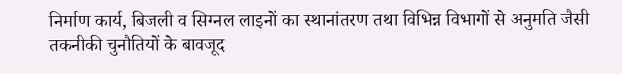निर्माण कार्य, बिजली व सिग्नल लाइनों का स्थानांतरण तथा विभिन्न विभागों से अनुमति जैसी तकनीकी चुनौतियों के बावजूद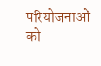परियोजनाओं को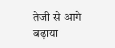तेजी से आगे बढ़ाया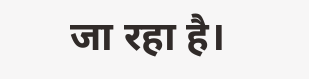जा रहा है।